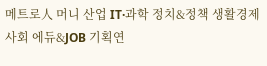메트로人 머니 산업 IT·과학 정치&정책 생활경제 사회 에듀&JOB 기획연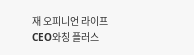재 오피니언 라이프 CEO와칭 플러스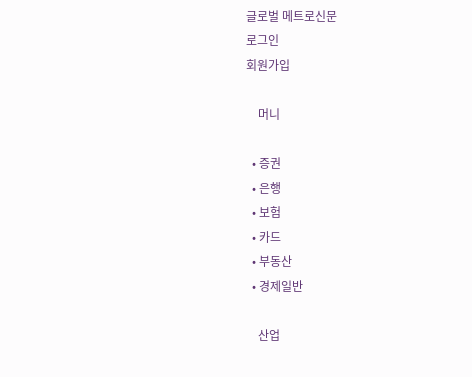글로벌 메트로신문
로그인
회원가입

    머니

  • 증권
  • 은행
  • 보험
  • 카드
  • 부동산
  • 경제일반

    산업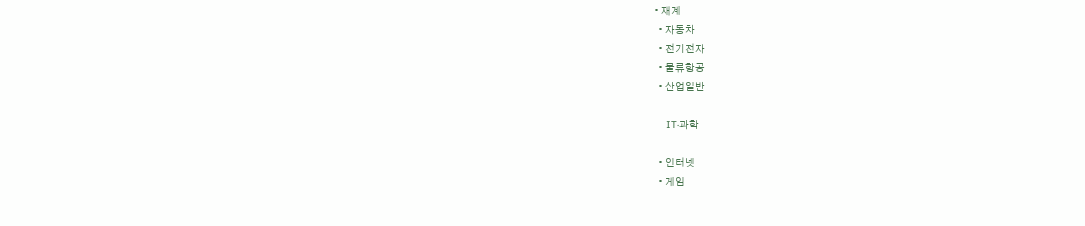• 재계
  • 자동차
  • 전기전자
  • 물류항공
  • 산업일반

    IT·과학

  • 인터넷
  • 게임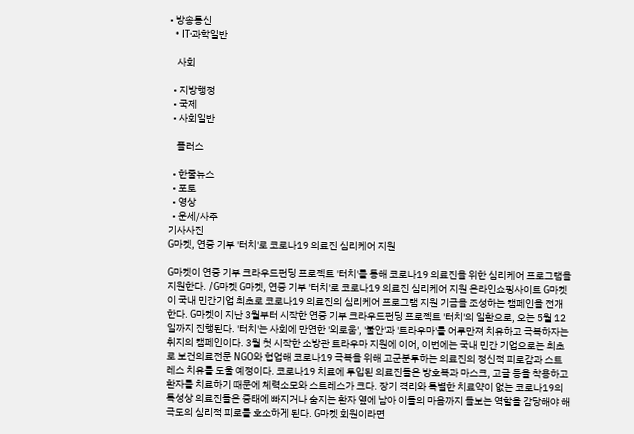• 방송통신
  • IT·과학일반

    사회

  • 지방행정
  • 국제
  • 사회일반

    플러스

  • 한줄뉴스
  • 포토
  • 영상
  • 운세/사주
기사사진
G마켓, 연중 기부 '터치'로 코로나19 의료진 심리케어 지원

G마켓이 연중 기부 크라우드펀딩 프로젝트 '터치'를 통해 코로나19 의료진을 위한 심리케어 프로그램을 지원한다. /G마켓 G마켓, 연중 기부 '터치'로 코로나19 의료진 심리케어 지원 온라인쇼핑사이트 G마켓이 국내 민간기업 최초로 코로나19 의료진의 심리케어 프로그램 지원 기금을 조성하는 캠페인을 전개한다. G마켓이 지난 3월부터 시작한 연중 기부 크라우드펀딩 프로젝트 '터치'의 일환으로, 오는 5월 12일까지 진행된다. '터치'는 사회에 만연한 '외로움', '불안'과 '트라우마'를 어루만져 치유하고 극복하자는 취지의 캠페인이다. 3월 첫 시작한 소방관 트라우마 지원에 이어, 이번에는 국내 민간 기업으로는 최초로 보건의료전문 NGO와 협업해 코로나19 극복을 위해 고군분투하는 의료진의 정신적 피로감과 스트레스 치유를 도울 예정이다. 코로나19 치료에 투입된 의료진들은 방호복과 마스크, 고글 등을 착용하고 환자를 치료하기 때문에 체력소모와 스트레스가 크다. 장기 격리와 특별한 치료약이 없는 코로나19의 특성상 의료진들은 중태에 빠지거나 숨지는 환자 옆에 남아 이들의 마음까지 돌보는 역할을 감당해야 해 극도의 심리적 피로를 호소하게 된다. G마켓 회원이라면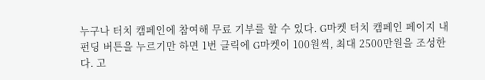누구나 터치 캠페인에 참여해 무료 기부를 할 수 있다. G마켓 터치 캠페인 페이지 내 펀딩 버튼을 누르기만 하면 1번 클릭에 G마켓이 100원씩, 최대 2500만원을 조성한다. 고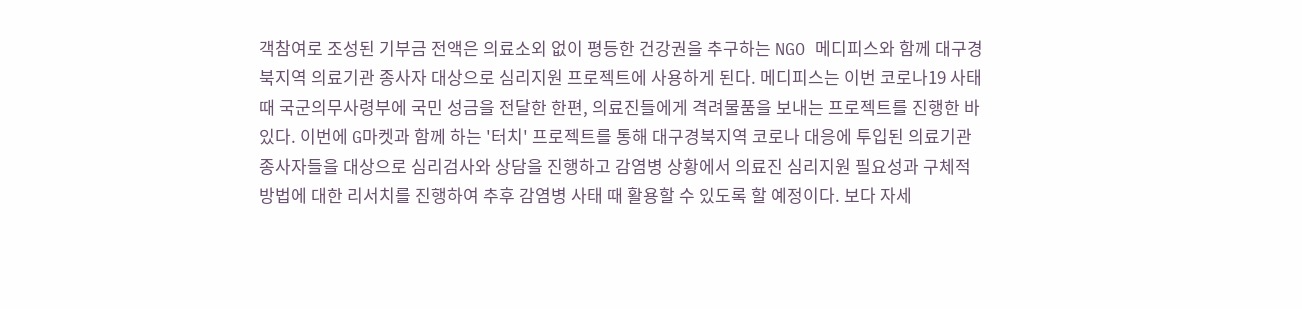객참여로 조성된 기부금 전액은 의료소외 없이 평등한 건강권을 추구하는 NGO 메디피스와 함께 대구경북지역 의료기관 종사자 대상으로 심리지원 프로젝트에 사용하게 된다. 메디피스는 이번 코로나19 사태 때 국군의무사령부에 국민 성금을 전달한 한편, 의료진들에게 격려물품을 보내는 프로젝트를 진행한 바 있다. 이번에 G마켓과 함께 하는 '터치' 프로젝트를 통해 대구경북지역 코로나 대응에 투입된 의료기관 종사자들을 대상으로 심리검사와 상담을 진행하고 감염병 상황에서 의료진 심리지원 필요성과 구체적 방법에 대한 리서치를 진행하여 추후 감염병 사태 때 활용할 수 있도록 할 예정이다. 보다 자세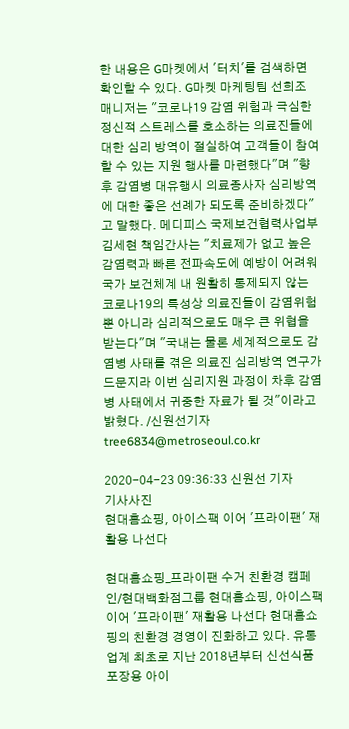한 내용은 G마켓에서 '터치'를 검색하면 확인할 수 있다. G마켓 마케팅팀 선희조 매니저는 "코로나19 감염 위험과 극심한 정신적 스트레스를 호소하는 의료진들에 대한 심리 방역이 절실하여 고객들이 참여할 수 있는 지원 행사를 마련했다"며 "향후 감염병 대유행시 의료종사자 심리방역에 대한 좋은 선례가 되도록 준비하겠다"고 말했다. 메디피스 국제보건협력사업부 김세현 책임간사는 "치료제가 없고 높은 감염력과 빠른 전파속도에 예방이 어려워 국가 보건체계 내 원활히 통제되지 않는 코로나19의 특성상 의료진들이 감염위험 뿐 아니라 심리적으로도 매우 큰 위협을 받는다"며 "국내는 물론 세계적으로도 감염병 사태를 겪은 의료진 심리방역 연구가 드문지라 이번 심리지원 과정이 차후 감염병 사태에서 귀중한 자료가 될 것"이라고 밝혔다. /신원선기자 tree6834@metroseoul.co.kr

2020-04-23 09:36:33 신원선 기자
기사사진
현대홈쇼핑, 아이스팩 이어 '프라이팬' 재활용 나선다

현대홈쇼핑_프라이팬 수거 친환경 캠페인/현대백화점그룹 현대홈쇼핑, 아이스팩 이어 '프라이팬' 재활용 나선다 현대홈쇼핑의 친환경 경영이 진화하고 있다. 유통업계 최초로 지난 2018년부터 신선식품 포장용 아이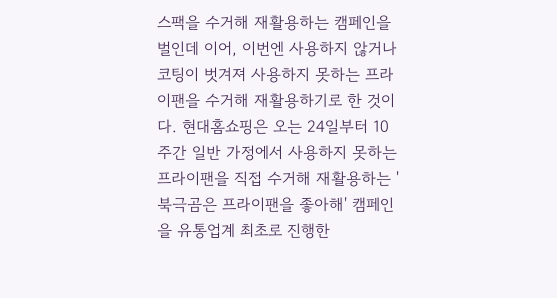스팩을 수거해 재활용하는 캠페인을 벌인데 이어, 이번엔 사용하지 않거나 코팅이 벗겨져 사용하지 못하는 프라이팬을 수거해 재활용하기로 한 것이다. 현대홈쇼핑은 오는 24일부터 10주간 일반 가정에서 사용하지 못하는 프라이팬을 직접 수거해 재활용하는 '북극곰은 프라이팬을 좋아해' 캠페인을 유통업계 최초로 진행한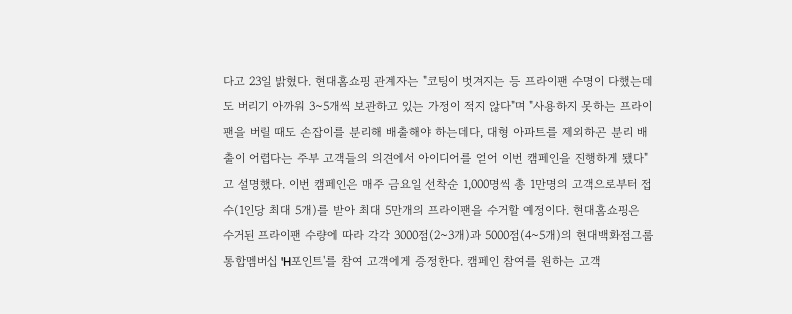다고 23일 밝혔다. 현대홈쇼핑 관계자는 "코팅이 벗겨지는 등 프라이팬 수명이 다했는데도 버리기 아까워 3~5개씩 보관하고 있는 가정이 적지 않다"며 "사용하지 못하는 프라이팬을 버릴 때도 손잡이를 분리해 배출해야 하는데다, 대형 아파트를 제외하곤 분리 배출이 어렵다는 주부 고객들의 의견에서 아이디어를 얻어 이번 캠페인을 진행하게 됐다"고 설명했다. 이번 캠페인은 매주 금요일 선착순 1,000명씩 총 1만명의 고객으로부터 접수(1인당 최대 5개)를 받아 최대 5만개의 프라이팬을 수거할 예정이다. 현대홈쇼핑은 수거된 프라이팬 수량에 따라 각각 3000점(2~3개)과 5000점(4~5개)의 현대백화점그룹 통합멤버십 'H포인트'를 참여 고객에게 증정한다. 캠페인 참여를 원하는 고객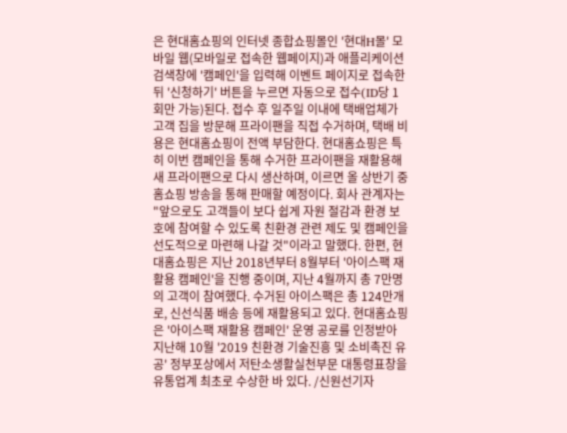은 현대홈쇼핑의 인터넷 종합쇼핑몰인 '현대H몰' 모바일 웹(모바일로 접속한 웹페이지)과 애플리케이션 검색창에 '캠페인'을 입력해 이벤트 페이지로 접속한 뒤 '신청하기' 버튼을 누르면 자동으로 접수(ID당 1회만 가능)된다. 접수 후 일주일 이내에 택배업체가 고객 집을 방문해 프라이팬을 직접 수거하며, 택배 비용은 현대홈쇼핑이 전액 부담한다. 현대홈쇼핑은 특히 이번 캠페인을 통해 수거한 프라이팬을 재활용해 새 프라이팬으로 다시 생산하며, 이르면 올 상반기 중 홈쇼핑 방송을 통해 판매할 예정이다. 회사 관계자는 "앞으로도 고객들이 보다 쉽게 자원 절감과 환경 보호에 참여할 수 있도록 친환경 관련 제도 및 캠페인을 선도적으로 마련해 나갈 것"이라고 말했다. 한편, 현대홈쇼핑은 지난 2018년부터 8월부터 '아이스팩 재활용 캠페인'을 진행 중이며, 지난 4월까지 총 7만명의 고객이 참여했다. 수거된 아이스팩은 총 124만개로, 신선식품 배송 등에 재활용되고 있다. 현대홈쇼핑은 '아이스팩 재활용 캠페인' 운영 공로를 인정받아 지난해 10월 '2019 친환경 기술진흥 및 소비촉진 유공' 정부포상에서 저탄소생활실천부문 대통령표창을 유통업계 최초로 수상한 바 있다. /신원선기자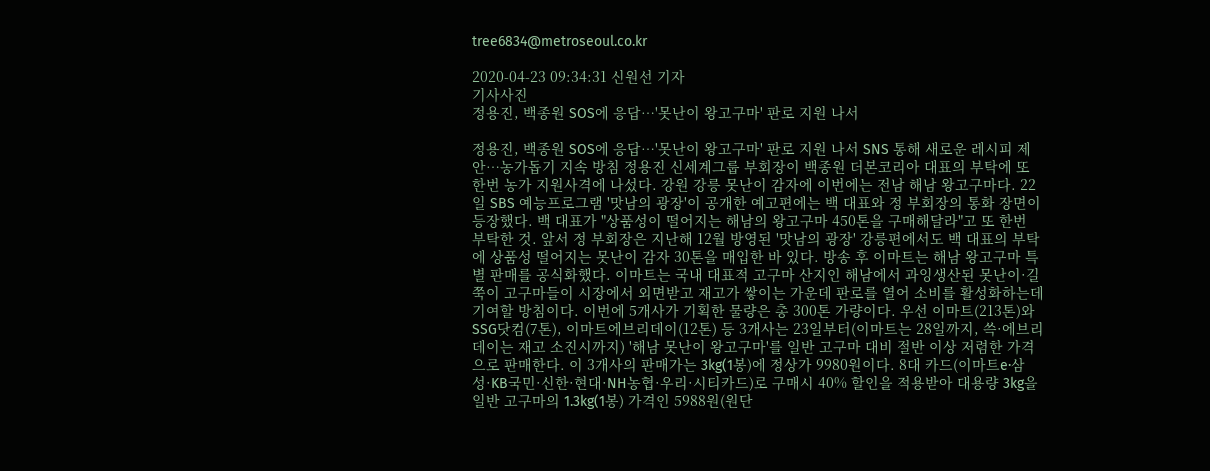tree6834@metroseoul.co.kr

2020-04-23 09:34:31 신원선 기자
기사사진
정용진, 백종원 SOS에 응답…'못난이 왕고구마' 판로 지원 나서

정용진, 백종원 SOS에 응답…'못난이 왕고구마' 판로 지원 나서 SNS 통해 새로운 레시피 제안…농가돕기 지속 방침 정용진 신세계그룹 부회장이 백종원 더본코리아 대표의 부탁에 또 한번 농가 지원사격에 나섰다. 강원 강릉 못난이 감자에 이번에는 전남 해남 왕고구마다. 22일 SBS 예능프로그램 '맛남의 광장'이 공개한 예고편에는 백 대표와 정 부회장의 통화 장면이 등장했다. 백 대표가 "상품성이 떨어지는 해남의 왕고구마 450톤을 구매해달라"고 또 한번 부탁한 것. 앞서 정 부회장은 지난해 12월 방영된 '맛남의 광장' 강릉편에서도 백 대표의 부탁에 상품성 떨어지는 못난이 감자 30톤을 매입한 바 있다. 방송 후 이마트는 해남 왕고구마 특별 판매를 공식화했다. 이마트는 국내 대표적 고구마 산지인 해남에서 과잉생산된 못난이·길쭉이 고구마들이 시장에서 외면받고 재고가 쌓이는 가운데 판로를 열어 소비를 활성화하는데 기여할 방침이다. 이번에 5개사가 기획한 물량은 총 300톤 가량이다. 우선 이마트(213톤)와 SSG닷컴(7톤), 이마트에브리데이(12톤) 등 3개사는 23일부터(이마트는 28일까지, 쓱·에브리데이는 재고 소진시까지) '해남 못난이 왕고구마'를 일반 고구마 대비 절반 이상 저렴한 가격으로 판매한다. 이 3개사의 판매가는 3kg(1봉)에 정상가 9980원이다. 8대 카드(이마트e·삼성·KB국민·신한·현대·NH농협·우리·시티카드)로 구매시 40% 할인을 적용받아 대용량 3kg을 일반 고구마의 1.3kg(1봉) 가격인 5988원(원단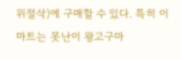위절삭)에 구매할 수 있다. 특히 이마트는 못난이 왕고구마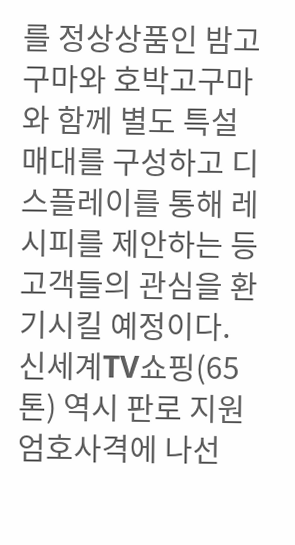를 정상상품인 밤고구마와 호박고구마와 함께 별도 특설매대를 구성하고 디스플레이를 통해 레시피를 제안하는 등 고객들의 관심을 환기시킬 예정이다. 신세계TV쇼핑(65톤) 역시 판로 지원 엄호사격에 나선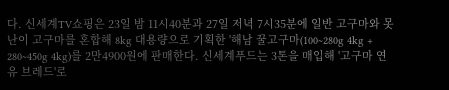다. 신세계TV쇼핑은 23일 밤 11시40분과 27일 저녁 7시35분에 일반 고구마와 못난이 고구마를 혼합해 8kg 대용량으로 기획한 '해남 꿀고구마(100~280g 4kg + 280~450g 4kg)를 2만4900원에 판매한다. 신세계푸드는 3톤을 매입해 '고구마 연유 브레드'로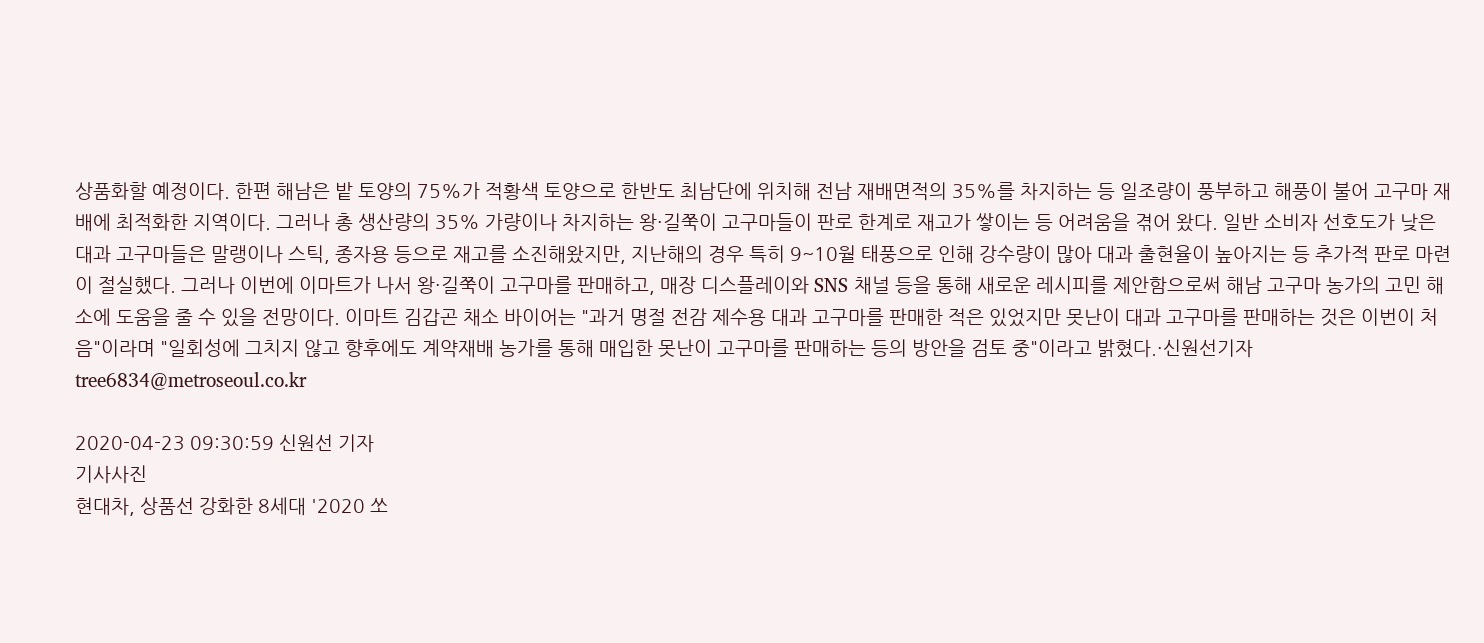상품화할 예정이다. 한편 해남은 밭 토양의 75%가 적황색 토양으로 한반도 최남단에 위치해 전남 재배면적의 35%를 차지하는 등 일조량이 풍부하고 해풍이 불어 고구마 재배에 최적화한 지역이다. 그러나 총 생산량의 35% 가량이나 차지하는 왕·길쭉이 고구마들이 판로 한계로 재고가 쌓이는 등 어려움을 겪어 왔다. 일반 소비자 선호도가 낮은 대과 고구마들은 말랭이나 스틱, 종자용 등으로 재고를 소진해왔지만, 지난해의 경우 특히 9~10월 태풍으로 인해 강수량이 많아 대과 출현율이 높아지는 등 추가적 판로 마련이 절실했다. 그러나 이번에 이마트가 나서 왕·길쭉이 고구마를 판매하고, 매장 디스플레이와 SNS 채널 등을 통해 새로운 레시피를 제안함으로써 해남 고구마 농가의 고민 해소에 도움을 줄 수 있을 전망이다. 이마트 김갑곤 채소 바이어는 "과거 명절 전감 제수용 대과 고구마를 판매한 적은 있었지만 못난이 대과 고구마를 판매하는 것은 이번이 처음"이라며 "일회성에 그치지 않고 향후에도 계약재배 농가를 통해 매입한 못난이 고구마를 판매하는 등의 방안을 검토 중"이라고 밝혔다.·신원선기자 tree6834@metroseoul.co.kr

2020-04-23 09:30:59 신원선 기자
기사사진
현대차, 상품선 강화한 8세대 '2020 쏘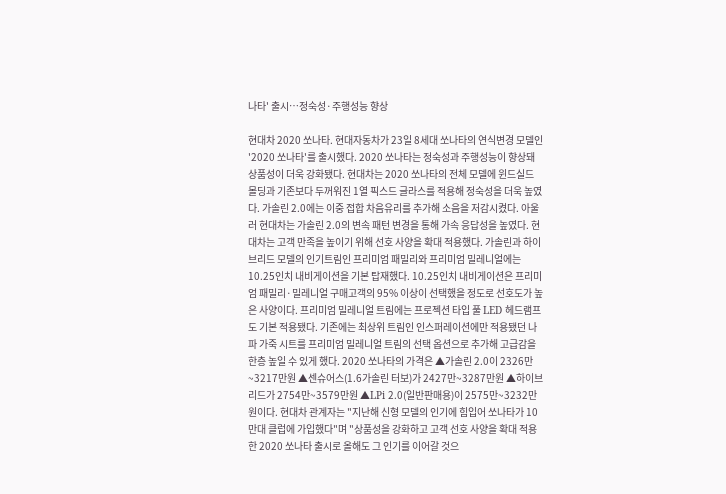나타' 출시…정숙성·주행성능 향상

현대차 2020 쏘나타. 현대자동차가 23일 8세대 쏘나타의 연식변경 모델인 '2020 쏘나타'를 출시했다. 2020 쏘나타는 정숙성과 주행성능이 향상돼 상품성이 더욱 강화됐다. 현대차는 2020 쏘나타의 전체 모델에 윈드실드 몰딩과 기존보다 두꺼워진 1열 픽스드 글라스를 적용해 정숙성을 더욱 높였다. 가솔린 2.0에는 이중 접합 차음유리를 추가해 소음을 저감시켰다. 아울러 현대차는 가솔린 2.0의 변속 패턴 변경을 통해 가속 응답성을 높였다. 현대차는 고객 만족을 높이기 위해 선호 사양을 확대 적용했다. 가솔린과 하이브리드 모델의 인기트림인 프리미엄 패밀리와 프리미엄 밀레니얼에는 10.25인치 내비게이션을 기본 탑재했다. 10.25인치 내비게이션은 프리미엄 패밀리·밀레니얼 구매고객의 95% 이상이 선택했을 정도로 선호도가 높은 사양이다. 프리미엄 밀레니얼 트림에는 프로젝션 타입 풀 LED 헤드램프도 기본 적용됐다. 기존에는 최상위 트림인 인스퍼레이션에만 적용됐던 나파 가죽 시트를 프리미엄 밀레니얼 트림의 선택 옵션으로 추가해 고급감을 한층 높일 수 있게 했다. 2020 쏘나타의 가격은 ▲가솔린 2.0이 2326만~3217만원 ▲센슈어스(1.6가솔린 터보)가 2427만~3287만원 ▲하이브리드가 2754만~3579만원 ▲LPi 2.0(일반판매용)이 2575만~3232만원이다. 현대차 관계자는 "지난해 신형 모델의 인기에 힘입어 쏘나타가 10만대 클럽에 가입했다"며 "상품성을 강화하고 고객 선호 사양을 확대 적용한 2020 쏘나타 출시로 올해도 그 인기를 이어갈 것으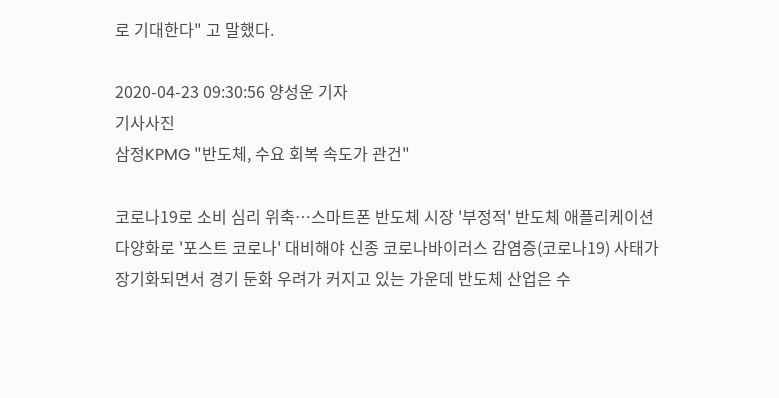로 기대한다" 고 말했다.

2020-04-23 09:30:56 양성운 기자
기사사진
삼정KPMG "반도체, 수요 회복 속도가 관건"

코로나19로 소비 심리 위축…스마트폰 반도체 시장 '부정적' 반도체 애플리케이션 다양화로 '포스트 코로나' 대비해야 신종 코로나바이러스 감염증(코로나19) 사태가 장기화되면서 경기 둔화 우려가 커지고 있는 가운데 반도체 산업은 수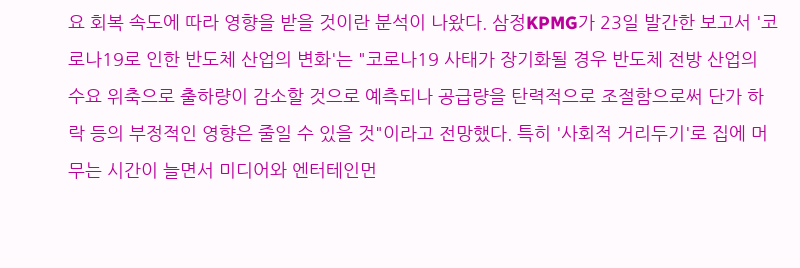요 회복 속도에 따라 영향을 받을 것이란 분석이 나왔다. 삼정KPMG가 23일 발간한 보고서 '코로나19로 인한 반도체 산업의 변화'는 "코로나19 사태가 장기화될 경우 반도체 전방 산업의 수요 위축으로 출하량이 감소할 것으로 예측되나 공급량을 탄력적으로 조절함으로써 단가 하락 등의 부정적인 영향은 줄일 수 있을 것"이라고 전망했다. 특히 '사회적 거리두기'로 집에 머무는 시간이 늘면서 미디어와 엔터테인먼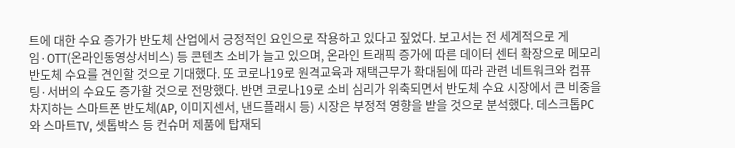트에 대한 수요 증가가 반도체 산업에서 긍정적인 요인으로 작용하고 있다고 짚었다. 보고서는 전 세계적으로 게임·OTT(온라인동영상서비스) 등 콘텐츠 소비가 늘고 있으며, 온라인 트래픽 증가에 따른 데이터 센터 확장으로 메모리 반도체 수요를 견인할 것으로 기대했다. 또 코로나19로 원격교육과 재택근무가 확대됨에 따라 관련 네트워크와 컴퓨팅·서버의 수요도 증가할 것으로 전망했다. 반면 코로나19로 소비 심리가 위축되면서 반도체 수요 시장에서 큰 비중을 차지하는 스마트폰 반도체(AP, 이미지센서, 낸드플래시 등) 시장은 부정적 영향을 받을 것으로 분석했다. 데스크톱PC와 스마트TV, 셋톱박스 등 컨슈머 제품에 탑재되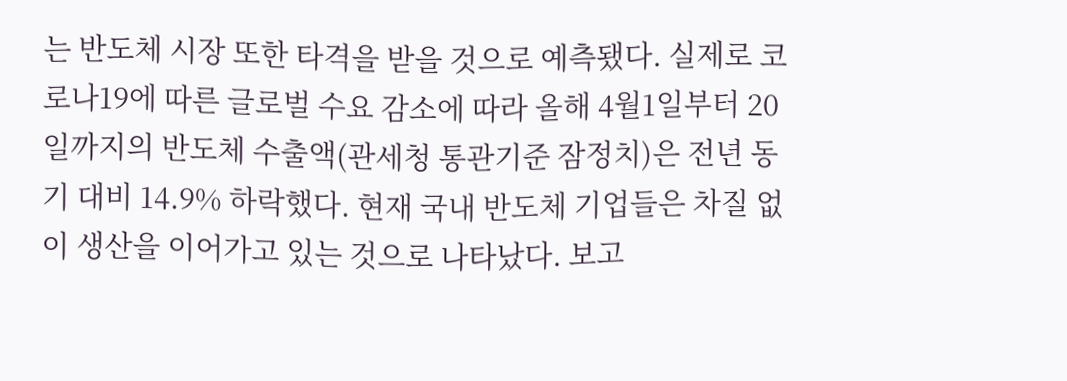는 반도체 시장 또한 타격을 받을 것으로 예측됐다. 실제로 코로나19에 따른 글로벌 수요 감소에 따라 올해 4월1일부터 20일까지의 반도체 수출액(관세청 통관기준 잠정치)은 전년 동기 대비 14.9% 하락했다. 현재 국내 반도체 기업들은 차질 없이 생산을 이어가고 있는 것으로 나타났다. 보고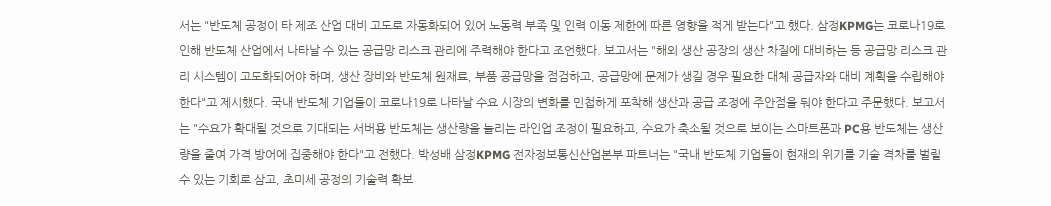서는 "반도체 공정이 타 제조 산업 대비 고도로 자동화되어 있어 노동력 부족 및 인력 이동 제한에 따른 영향을 적게 받는다"고 했다. 삼정KPMG는 코로나19로 인해 반도체 산업에서 나타날 수 있는 공급망 리스크 관리에 주력해야 한다고 조언했다. 보고서는 "해외 생산 공장의 생산 차질에 대비하는 등 공급망 리스크 관리 시스템이 고도화되어야 하며, 생산 장비와 반도체 원재료, 부품 공급망을 점검하고, 공급망에 문제가 생길 경우 필요한 대체 공급자와 대비 계획을 수립해야 한다"고 제시했다. 국내 반도체 기업들이 코로나19로 나타날 수요 시장의 변화를 민첩하게 포착해 생산과 공급 조정에 주안점을 둬야 한다고 주문했다. 보고서는 "수요가 확대될 것으로 기대되는 서버용 반도체는 생산량을 늘리는 라인업 조정이 필요하고, 수요가 축소될 것으로 보이는 스마트폰과 PC용 반도체는 생산량을 줄여 가격 방어에 집중해야 한다"고 전했다. 박성배 삼정KPMG 전자정보통신산업본부 파트너는 "국내 반도체 기업들이 현재의 위기를 기술 격차를 벌릴 수 있는 기회로 삼고, 초미세 공정의 기술력 확보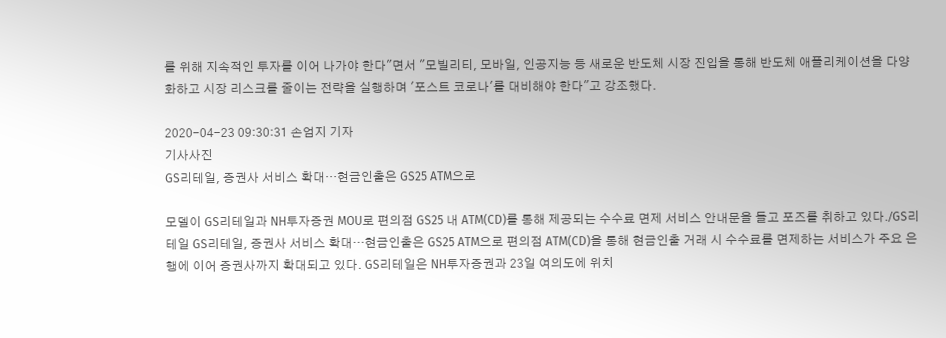를 위해 지속적인 투자를 이어 나가야 한다"면서 "모빌리티, 모바일, 인공지능 등 새로운 반도체 시장 진입을 통해 반도체 애플리케이션을 다양화하고 시장 리스크를 줄이는 전략을 실행하며 '포스트 코로나'를 대비해야 한다"고 강조했다.

2020-04-23 09:30:31 손엄지 기자
기사사진
GS리테일, 증권사 서비스 확대…현금인출은 GS25 ATM으로

모델이 GS리테일과 NH투자증권 MOU로 편의점 GS25 내 ATM(CD)를 통해 제공되는 수수료 면제 서비스 안내문을 들고 포즈를 취하고 있다./GS리테일 GS리테일, 증권사 서비스 확대…현금인출은 GS25 ATM으로 편의점 ATM(CD)을 통해 현금인출 거래 시 수수료를 면제하는 서비스가 주요 은행에 이어 증권사까지 확대되고 있다. GS리테일은 NH투자증권과 23일 여의도에 위치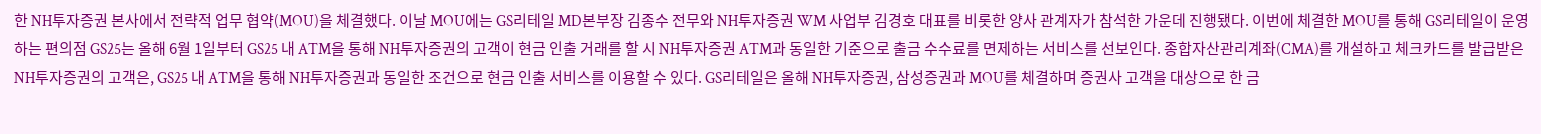한 NH투자증권 본사에서 전략적 업무 협약(MOU)을 체결했다. 이날 MOU에는 GS리테일 MD본부장 김종수 전무와 NH투자증권 WM 사업부 김경호 대표를 비롯한 양사 관계자가 참석한 가운데 진행됐다. 이번에 체결한 MOU를 통해 GS리테일이 운영하는 편의점 GS25는 올해 6월 1일부터 GS25 내 ATM을 통해 NH투자증권의 고객이 현금 인출 거래를 할 시 NH투자증권 ATM과 동일한 기준으로 출금 수수료를 면제하는 서비스를 선보인다. 종합자산관리계좌(CMA)를 개설하고 체크카드를 발급받은 NH투자증권의 고객은, GS25 내 ATM을 통해 NH투자증권과 동일한 조건으로 현금 인출 서비스를 이용할 수 있다. GS리테일은 올해 NH투자증권, 삼성증권과 MOU를 체결하며 증권사 고객을 대상으로 한 금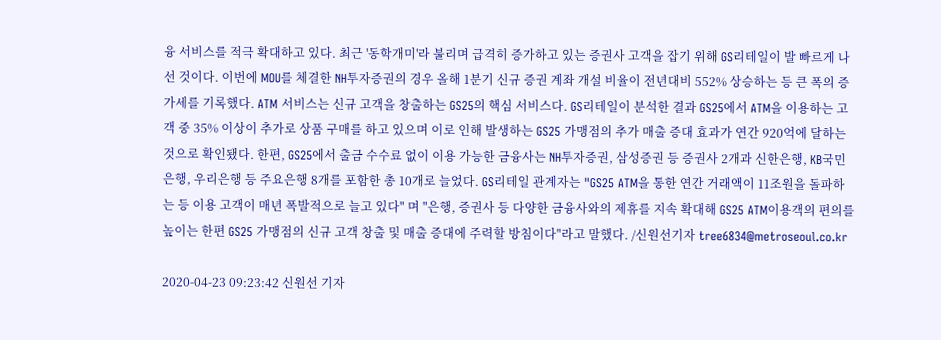융 서비스를 적극 확대하고 있다. 최근 '동학개미'라 불리며 급격히 증가하고 있는 증권사 고객을 잡기 위해 GS리테일이 발 빠르게 나선 것이다. 이번에 MOU를 체결한 NH투자증권의 경우 올해 1분기 신규 증권 계좌 개설 비율이 전년대비 552% 상승하는 등 큰 폭의 증가세를 기록했다. ATM 서비스는 신규 고객을 창출하는 GS25의 핵심 서비스다. GS리테일이 분석한 결과 GS25에서 ATM을 이용하는 고객 중 35% 이상이 추가로 상품 구매를 하고 있으며 이로 인해 발생하는 GS25 가맹점의 추가 매출 증대 효과가 연간 920억에 달하는 것으로 확인됐다. 한편, GS25에서 출금 수수료 없이 이용 가능한 금융사는 NH투자증권, 삼성증권 등 증권사 2개과 신한은행, KB국민은행, 우리은행 등 주요은행 8개를 포함한 총 10개로 늘었다. GS리테일 관계자는 "GS25 ATM을 통한 연간 거래액이 11조원을 돌파하는 등 이용 고객이 매년 폭발적으로 늘고 있다" 며 "은행, 증권사 등 다양한 금융사와의 제휴를 지속 확대해 GS25 ATM이용객의 편의를 높이는 한편 GS25 가맹점의 신규 고객 창출 및 매출 증대에 주력할 방침이다"라고 말했다. /신원선기자 tree6834@metroseoul.co.kr

2020-04-23 09:23:42 신원선 기자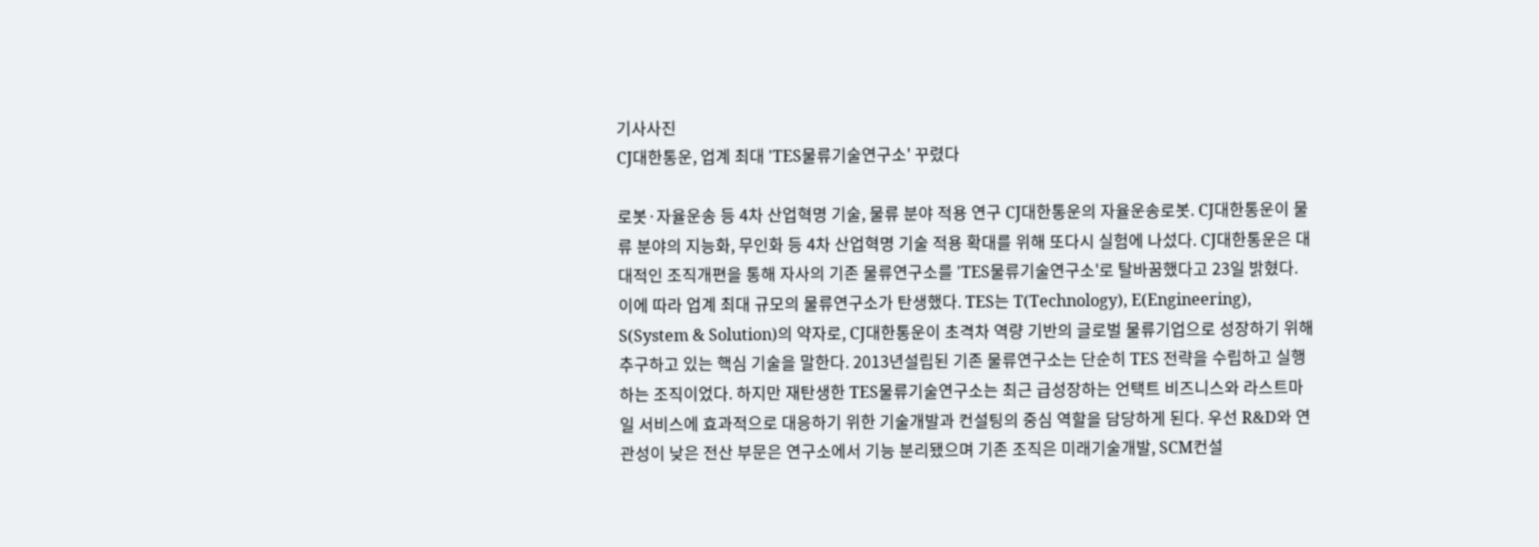기사사진
CJ대한통운, 업계 최대 'TES물류기술연구소' 꾸렸다

로봇·자율운송 등 4차 산업혁명 기술, 물류 분야 적용 연구 CJ대한통운의 자율운송로봇. CJ대한통운이 물류 분야의 지능화, 무인화 등 4차 산업혁명 기술 적용 확대를 위해 또다시 실험에 나섰다. CJ대한통운은 대대적인 조직개편을 통해 자사의 기존 물류연구소를 'TES물류기술연구소'로 탈바꿈했다고 23일 밝혔다. 이에 따라 업계 최대 규모의 물류연구소가 탄생했다. TES는 T(Technology), E(Engineering), S(System & Solution)의 약자로, CJ대한통운이 초격차 역량 기반의 글로벌 물류기업으로 성장하기 위해 추구하고 있는 핵심 기술을 말한다. 2013년설립된 기존 물류연구소는 단순히 TES 전략을 수립하고 실행하는 조직이었다. 하지만 재탄생한 TES물류기술연구소는 최근 급성장하는 언택트 비즈니스와 라스트마일 서비스에 효과적으로 대응하기 위한 기술개발과 컨설팅의 중심 역할을 담당하게 된다. 우선 R&D와 연관성이 낮은 전산 부문은 연구소에서 기능 분리됐으며 기존 조직은 미래기술개발, SCM컨설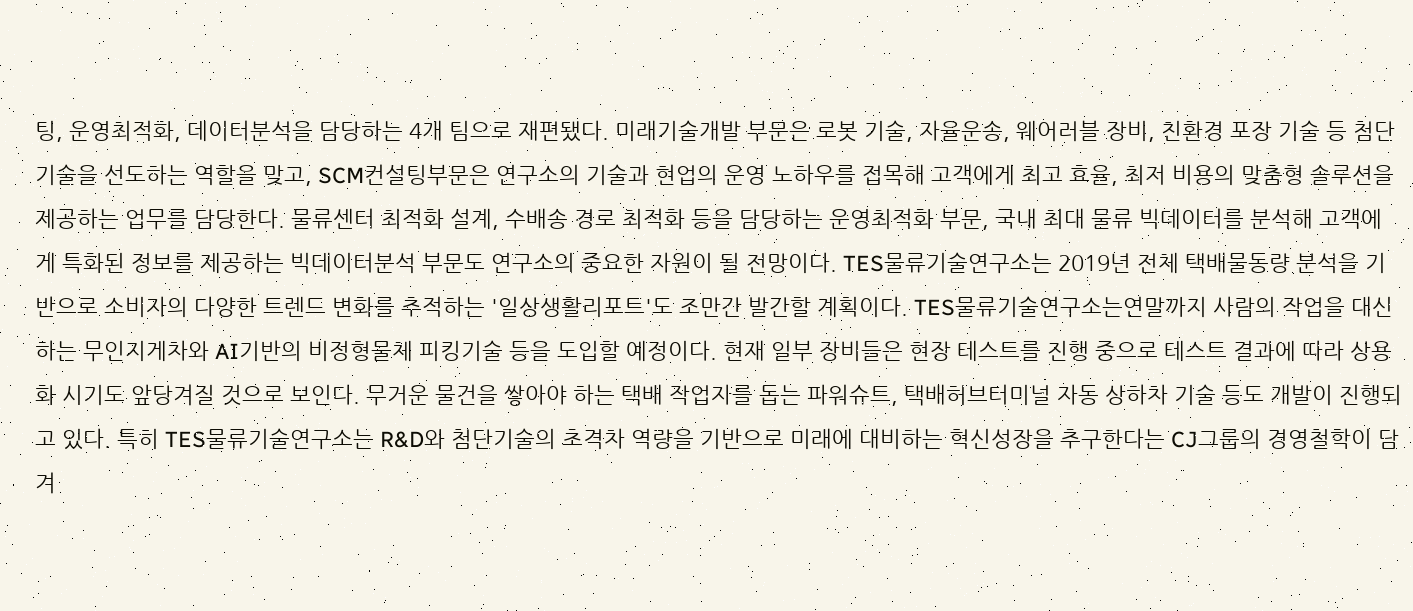팅, 운영최적화, 데이터분석을 담당하는 4개 팀으로 재편됐다. 미래기술개발 부문은 로봇 기술, 자율운송, 웨어러블 장비, 친환경 포장 기술 등 첨단기술을 선도하는 역할을 맞고, SCM컨설팅부문은 연구소의 기술과 현업의 운영 노하우를 접목해 고객에게 최고 효율, 최저 비용의 맞춤형 솔루션을 제공하는 업무를 담당한다. 물류센터 최적화 설계, 수배송 경로 최적화 등을 담당하는 운영최적화 부문, 국내 최대 물류 빅데이터를 분석해 고객에게 특화된 정보를 제공하는 빅데이터분석 부문도 연구소의 중요한 자원이 될 전망이다. TES물류기술연구소는 2019년 전체 택배물동량 분석을 기반으로 소비자의 다양한 트렌드 변화를 추적하는 '일상생활리포트'도 조만간 발간할 계획이다. TES물류기술연구소는연말까지 사람의 작업을 대신하는 무인지게차와 AI기반의 비정형물체 피킹기술 등을 도입할 예정이다. 현재 일부 장비들은 현장 테스트를 진행 중으로 테스트 결과에 따라 상용화 시기도 앞당겨질 것으로 보인다. 무거운 물건을 쌓아야 하는 택배 작업자를 돕는 파워슈트, 택배허브터미널 자동 상하차 기술 등도 개발이 진행되고 있다. 특히 TES물류기술연구소는 R&D와 첨단기술의 초격차 역량을 기반으로 미래에 대비하는 혁신성장을 추구한다는 CJ그룹의 경영철학이 담겨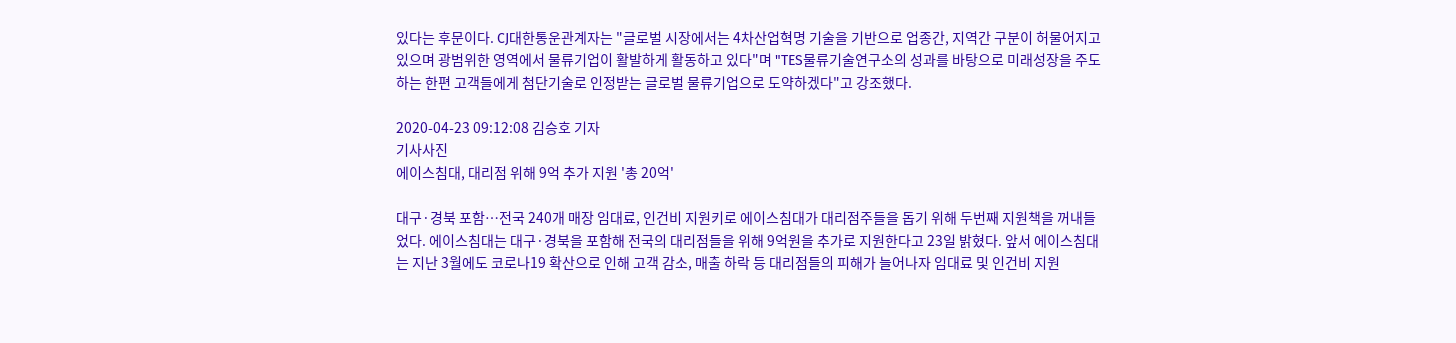있다는 후문이다. CJ대한통운관계자는 "글로벌 시장에서는 4차산업혁명 기술을 기반으로 업종간, 지역간 구분이 허물어지고 있으며 광범위한 영역에서 물류기업이 활발하게 활동하고 있다"며 "TES물류기술연구소의 성과를 바탕으로 미래성장을 주도하는 한편 고객들에게 첨단기술로 인정받는 글로벌 물류기업으로 도약하겠다"고 강조했다.

2020-04-23 09:12:08 김승호 기자
기사사진
에이스침대, 대리점 위해 9억 추가 지원 '총 20억'

대구·경북 포함…전국 240개 매장 임대료, 인건비 지원키로 에이스침대가 대리점주들을 돕기 위해 두번째 지원책을 꺼내들었다. 에이스침대는 대구·경북을 포함해 전국의 대리점들을 위해 9억원을 추가로 지원한다고 23일 밝혔다. 앞서 에이스침대는 지난 3월에도 코로나19 확산으로 인해 고객 감소, 매출 하락 등 대리점들의 피해가 늘어나자 임대료 및 인건비 지원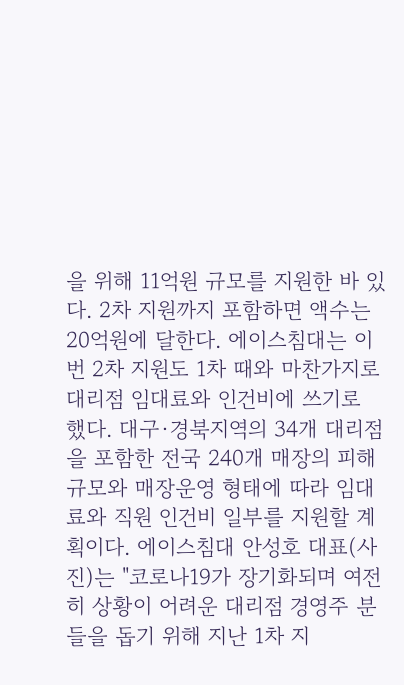을 위해 11억원 규모를 지원한 바 있다. 2차 지원까지 포함하면 액수는 20억원에 달한다. 에이스침대는 이번 2차 지원도 1차 때와 마찬가지로 대리점 임대료와 인건비에 쓰기로 했다. 대구·경북지역의 34개 대리점을 포함한 전국 240개 매장의 피해 규모와 매장운영 형태에 따라 임대료와 직원 인건비 일부를 지원할 계획이다. 에이스침대 안성호 대표(사진)는 "코로나19가 장기화되며 여전히 상황이 어려운 대리점 경영주 분들을 돕기 위해 지난 1차 지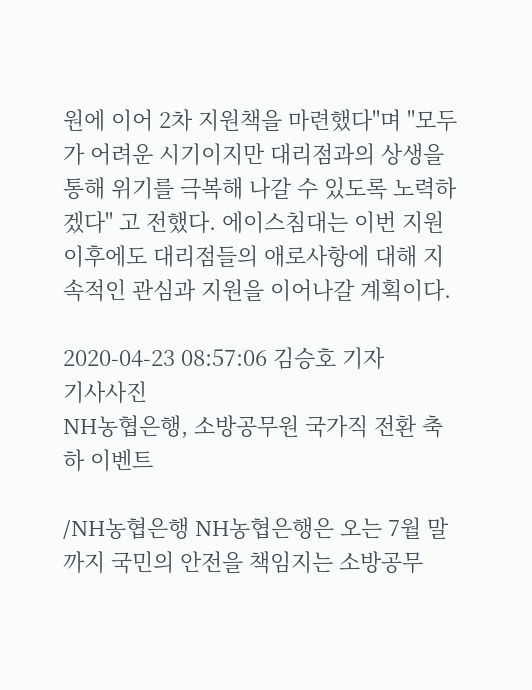원에 이어 2차 지원책을 마련했다"며 "모두가 어려운 시기이지만 대리점과의 상생을 통해 위기를 극복해 나갈 수 있도록 노력하겠다" 고 전했다. 에이스침대는 이번 지원 이후에도 대리점들의 애로사항에 대해 지속적인 관심과 지원을 이어나갈 계획이다.

2020-04-23 08:57:06 김승호 기자
기사사진
NH농협은행, 소방공무원 국가직 전환 축하 이벤트

/NH농협은행 NH농협은행은 오는 7월 말까지 국민의 안전을 책임지는 소방공무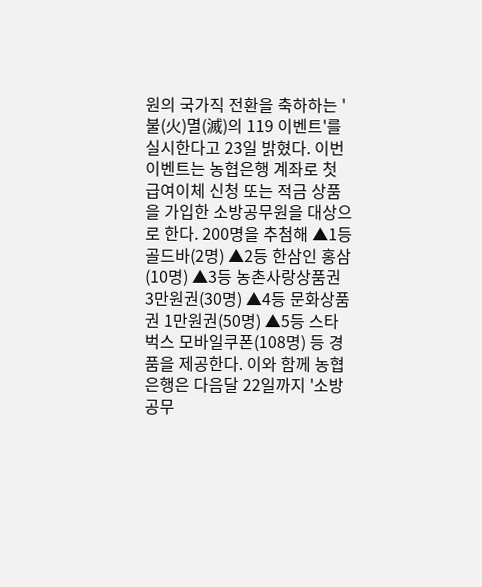원의 국가직 전환을 축하하는 '불(火)멸(滅)의 119 이벤트'를 실시한다고 23일 밝혔다. 이번 이벤트는 농협은행 계좌로 첫 급여이체 신청 또는 적금 상품을 가입한 소방공무원을 대상으로 한다. 200명을 추첨해 ▲1등 골드바(2명) ▲2등 한삼인 홍삼(10명) ▲3등 농촌사랑상품권 3만원권(30명) ▲4등 문화상품권 1만원권(50명) ▲5등 스타벅스 모바일쿠폰(108명) 등 경품을 제공한다. 이와 함께 농협은행은 다음달 22일까지 '소방공무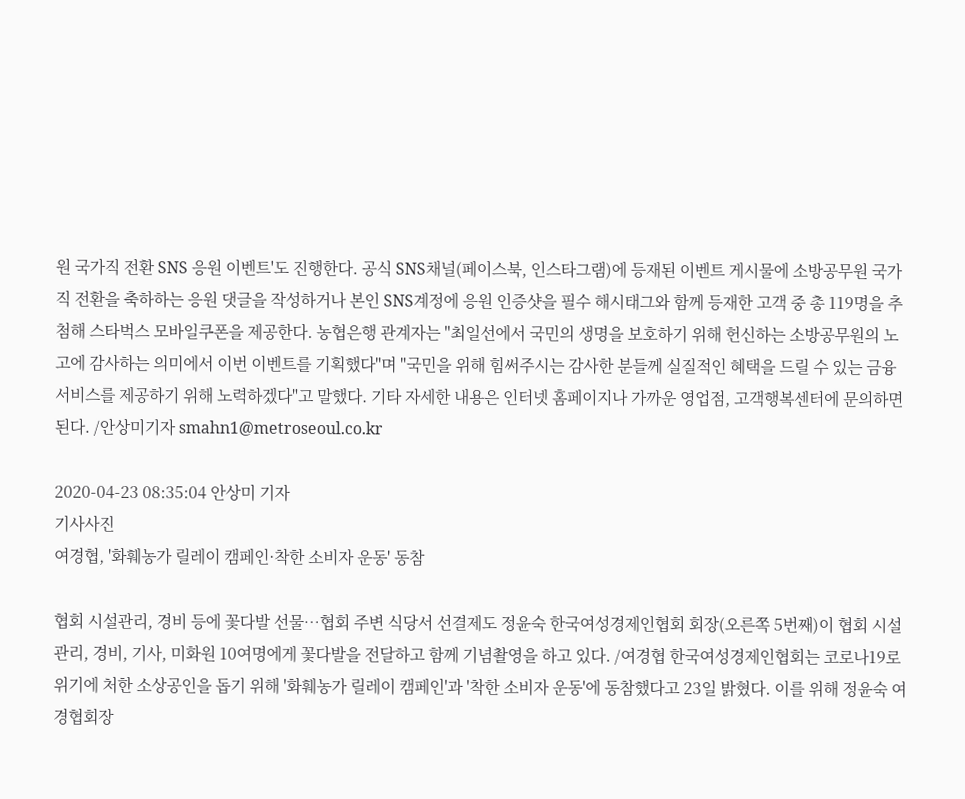원 국가직 전환 SNS 응원 이벤트'도 진행한다. 공식 SNS채널(페이스북, 인스타그램)에 등재된 이벤트 게시물에 소방공무원 국가직 전환을 축하하는 응원 댓글을 작성하거나 본인 SNS계정에 응원 인증샷을 필수 해시태그와 함께 등재한 고객 중 총 119명을 추첨해 스타벅스 모바일쿠폰을 제공한다. 농협은행 관계자는 "최일선에서 국민의 생명을 보호하기 위해 헌신하는 소방공무원의 노고에 감사하는 의미에서 이번 이벤트를 기획했다"며 "국민을 위해 힘써주시는 감사한 분들께 실질적인 혜택을 드릴 수 있는 금융 서비스를 제공하기 위해 노력하겠다"고 말했다. 기타 자세한 내용은 인터넷 홈페이지나 가까운 영업점, 고객행복센터에 문의하면 된다. /안상미기자 smahn1@metroseoul.co.kr

2020-04-23 08:35:04 안상미 기자
기사사진
여경협, '화훼농가 릴레이 캠페인·착한 소비자 운동' 동참

협회 시설관리, 경비 등에 꽃다발 선물…협회 주변 식당서 선결제도 정윤숙 한국여성경제인협회 회장(오른쪽 5번째)이 협회 시설관리, 경비, 기사, 미화원 10여명에게 꽃다발을 전달하고 함께 기념촬영을 하고 있다. /여경협 한국여성경제인협회는 코로나19로 위기에 처한 소상공인을 돕기 위해 '화훼농가 릴레이 캠페인'과 '착한 소비자 운동'에 동참했다고 23일 밝혔다. 이를 위해 정윤숙 여경협회장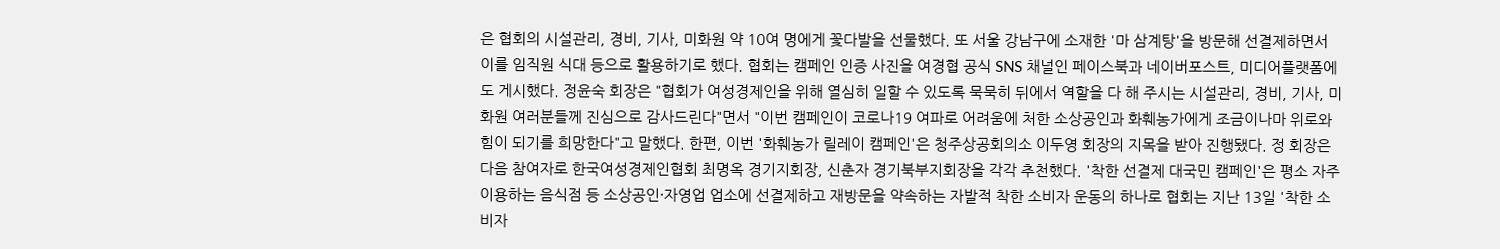은 협회의 시설관리, 경비, 기사, 미화원 약 10여 명에게 꽃다발을 선물했다. 또 서울 강남구에 소재한 '마 삼계탕'을 방문해 선결제하면서 이를 임직원 식대 등으로 활용하기로 했다. 협회는 캠페인 인증 사진을 여경협 공식 SNS 채널인 페이스북과 네이버포스트, 미디어플랫폼에도 게시했다. 정윤숙 회장은 "협회가 여성경제인을 위해 열심히 일할 수 있도록 묵묵히 뒤에서 역할을 다 해 주시는 시설관리, 경비, 기사, 미화원 여러분들께 진심으로 감사드린다"면서 "이번 캠페인이 코로나19 여파로 어려움에 처한 소상공인과 화훼농가에게 조금이나마 위로와 힘이 되기를 희망한다"고 말했다. 한편, 이번 '화훼농가 릴레이 캠페인'은 청주상공회의소 이두영 회장의 지목을 받아 진행됐다. 정 회장은 다음 참여자로 한국여성경제인협회 최명옥 경기지회장, 신춘자 경기북부지회장을 각각 추천했다. '착한 선결제 대국민 캠페인'은 평소 자주 이용하는 음식점 등 소상공인·자영업 업소에 선결제하고 재방문을 약속하는 자발적 착한 소비자 운동의 하나로 협회는 지난 13일 '착한 소비자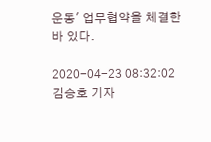운동' 업무협약을 체결한 바 있다.

2020-04-23 08:32:02 김승호 기자